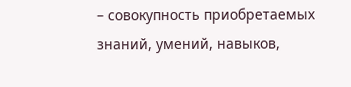– совокупность приобретаемых знаний, умений, навыков,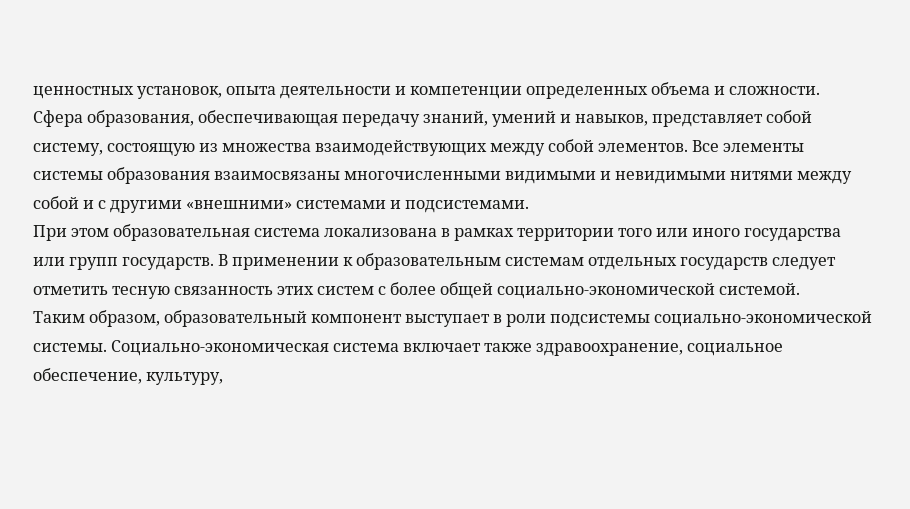ценностных установок, опыта деятельности и компетенции определенных объема и сложности.
Сфера образования, обеспечивающая передачу знаний, умений и навыков, представляет собой систему, состоящую из множества взаимодействующих между собой элементов. Все элементы системы образования взаимосвязаны многочисленными видимыми и невидимыми нитями между собой и с другими «внешними» системами и подсистемами.
При этом образовательная система локализована в рамках территории того или иного государства или групп государств. В применении к образовательным системам отдельных государств следует отметить тесную связанность этих систем с более общей социально-экономической системой.
Таким образом, образовательный компонент выступает в роли подсистемы социально-экономической системы. Социально-экономическая система включает также здравоохранение, социальное обеспечение, культуру,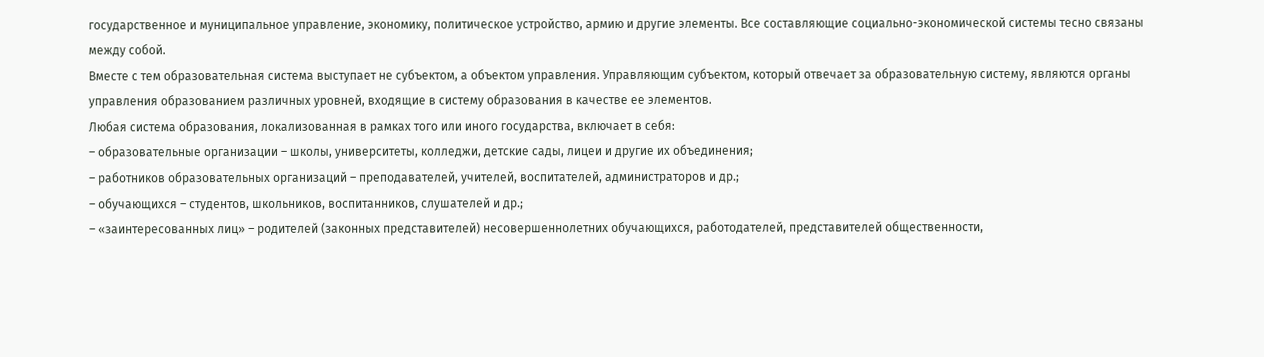государственное и муниципальное управление, экономику, политическое устройство, армию и другие элементы. Все составляющие социально-экономической системы тесно связаны между собой.
Вместе с тем образовательная система выступает не субъектом, а объектом управления. Управляющим субъектом, который отвечает за образовательную систему, являются органы управления образованием различных уровней, входящие в систему образования в качестве ее элементов.
Любая система образования, локализованная в рамках того или иного государства, включает в себя:
– образовательные организации – школы, университеты, колледжи, детские сады, лицеи и другие их объединения;
– работников образовательных организаций – преподавателей, учителей, воспитателей, администраторов и др.;
– обучающихся – студентов, школьников, воспитанников, слушателей и др.;
– «заинтересованных лиц» – родителей (законных представителей) несовершеннолетних обучающихся, работодателей, представителей общественности,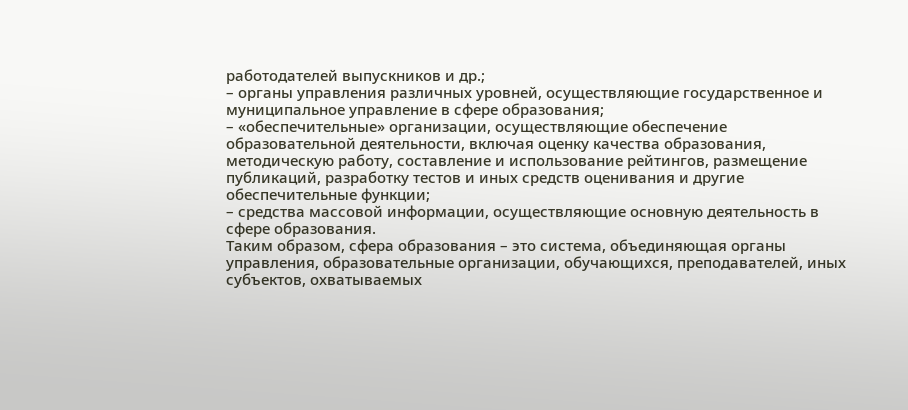работодателей выпускников и др.;
– органы управления различных уровней, осуществляющие государственное и муниципальное управление в сфере образования;
– «обеспечительные» организации, осуществляющие обеспечение образовательной деятельности, включая оценку качества образования, методическую работу, составление и использование рейтингов, размещение публикаций, разработку тестов и иных средств оценивания и другие обеспечительные функции;
– средства массовой информации, осуществляющие основную деятельность в сфере образования.
Таким образом, сфера образования – это система, объединяющая органы управления, образовательные организации, обучающихся, преподавателей, иных субъектов, охватываемых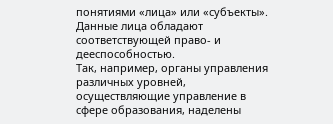понятиями «лица» или «субъекты». Данные лица обладают соответствующей право- и дееспособностью.
Так, например, органы управления различных уровней, осуществляющие управление в сфере образования, наделены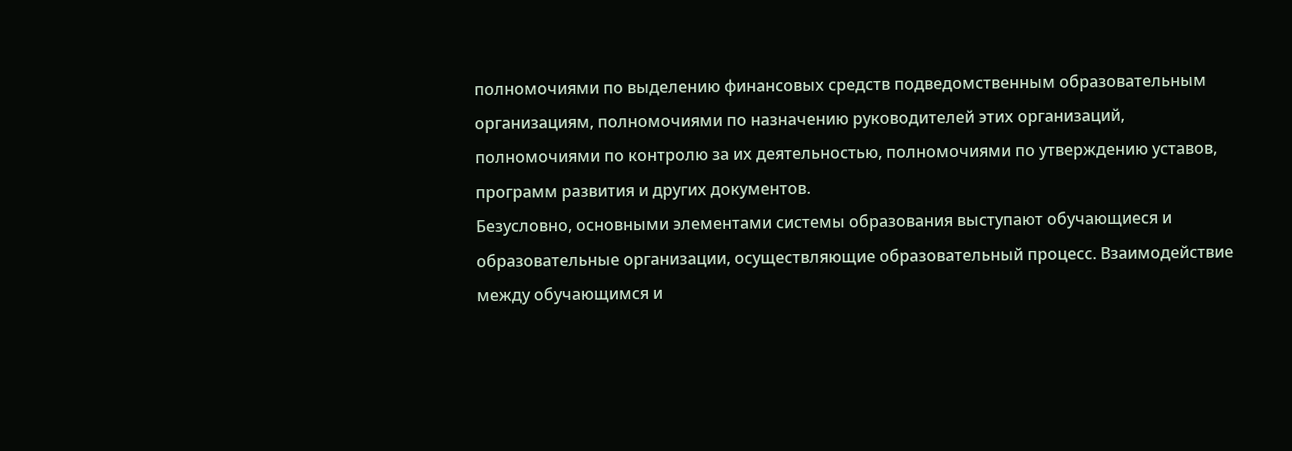полномочиями по выделению финансовых средств подведомственным образовательным организациям, полномочиями по назначению руководителей этих организаций, полномочиями по контролю за их деятельностью, полномочиями по утверждению уставов, программ развития и других документов.
Безусловно, основными элементами системы образования выступают обучающиеся и образовательные организации, осуществляющие образовательный процесс. Взаимодействие между обучающимся и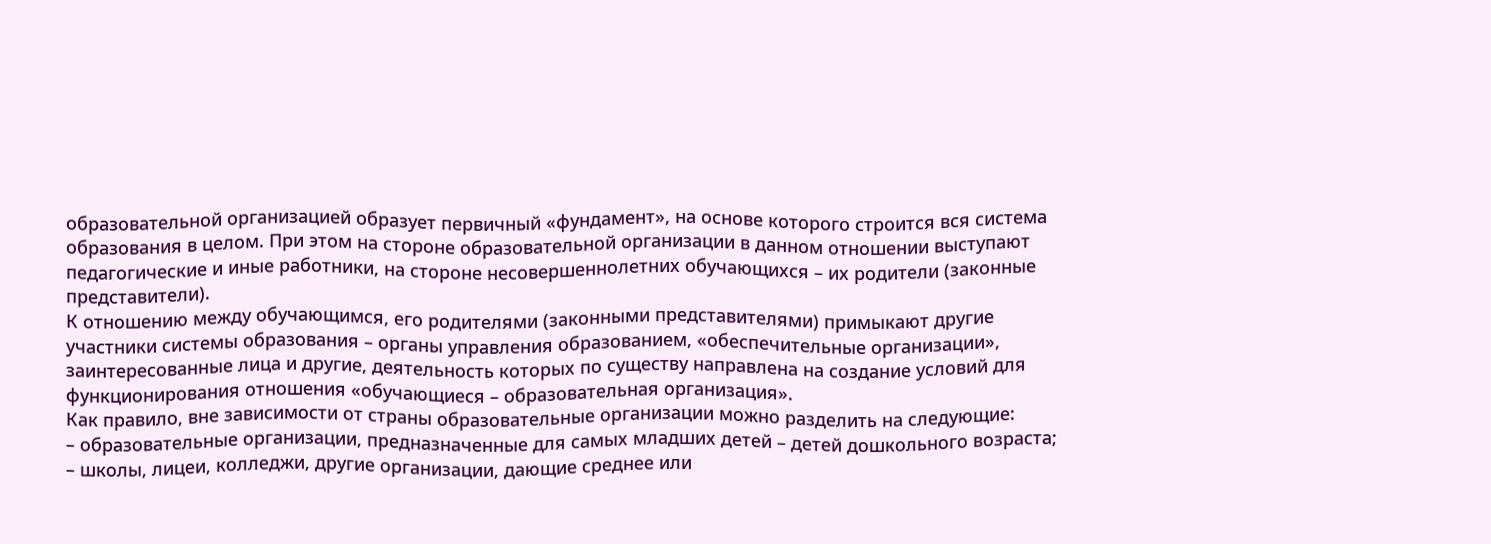образовательной организацией образует первичный «фундамент», на основе которого строится вся система образования в целом. При этом на стороне образовательной организации в данном отношении выступают педагогические и иные работники, на стороне несовершеннолетних обучающихся – их родители (законные представители).
К отношению между обучающимся, его родителями (законными представителями) примыкают другие участники системы образования – органы управления образованием, «обеспечительные организации», заинтересованные лица и другие, деятельность которых по существу направлена на создание условий для функционирования отношения «обучающиеся – образовательная организация».
Как правило, вне зависимости от страны образовательные организации можно разделить на следующие:
– образовательные организации, предназначенные для самых младших детей – детей дошкольного возраста;
– школы, лицеи, колледжи, другие организации, дающие среднее или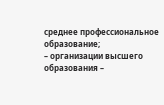среднее профессиональное образование;
– организации высшего образования –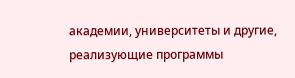академии, университеты и другие, реализующие программы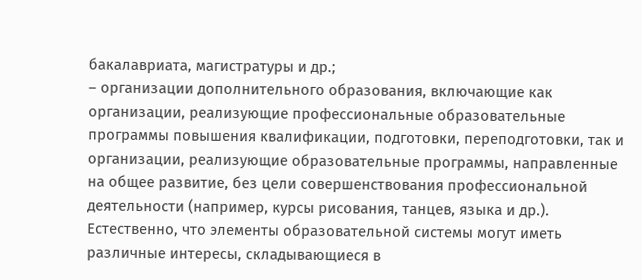бакалавриата, магистратуры и др.;
– организации дополнительного образования, включающие как организации, реализующие профессиональные образовательные программы повышения квалификации, подготовки, переподготовки, так и организации, реализующие образовательные программы, направленные на общее развитие, без цели совершенствования профессиональной деятельности (например, курсы рисования, танцев, языка и др.).
Естественно, что элементы образовательной системы могут иметь различные интересы, складывающиеся в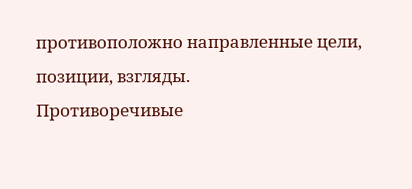противоположно направленные цели, позиции, взгляды.
Противоречивые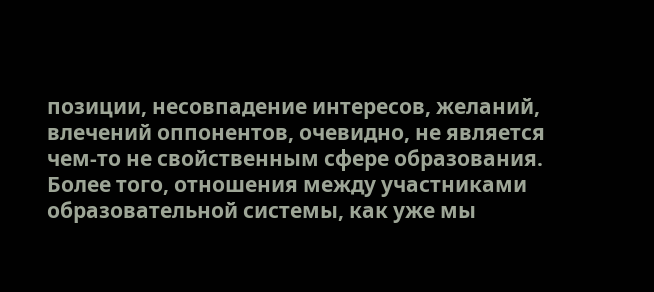позиции, несовпадение интересов, желаний, влечений оппонентов, очевидно, не является чем-то не свойственным сфере образования. Более того, отношения между участниками образовательной системы, как уже мы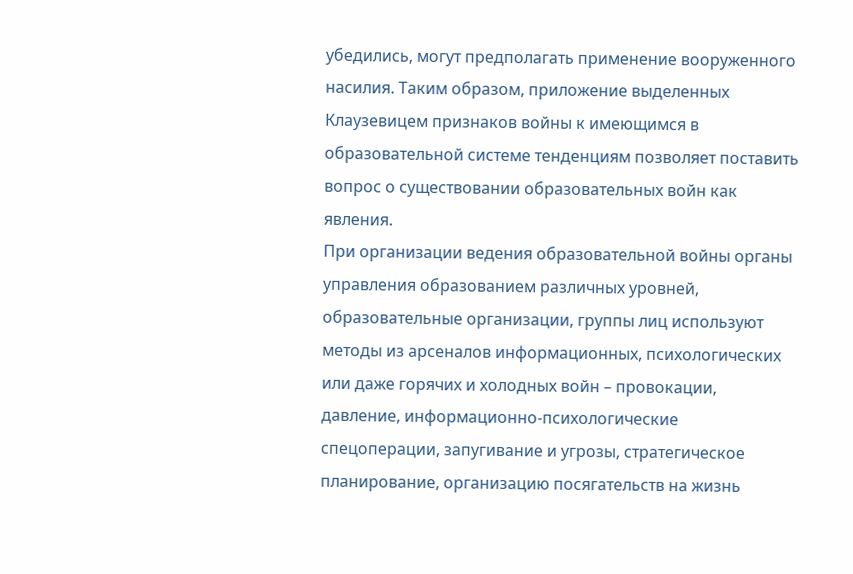убедились, могут предполагать применение вооруженного насилия. Таким образом, приложение выделенных Клаузевицем признаков войны к имеющимся в образовательной системе тенденциям позволяет поставить вопрос о существовании образовательных войн как явления.
При организации ведения образовательной войны органы управления образованием различных уровней, образовательные организации, группы лиц используют методы из арсеналов информационных, психологических или даже горячих и холодных войн – провокации, давление, информационно-психологические спецоперации, запугивание и угрозы, стратегическое планирование, организацию посягательств на жизнь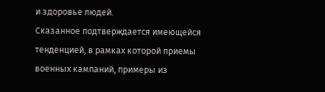и здоровье людей.
Сказанное подтверждается имеющейся тенденцией, в рамках которой приемы военных кампаний, примеры из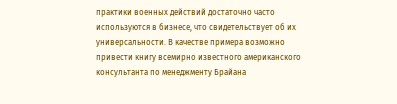практики военных действий достаточно часто используются в бизнесе, что свидетельствует об их универсальности. В качестве примера возможно привести книгу всемирно известного американского консультанта по менеджменту Брайана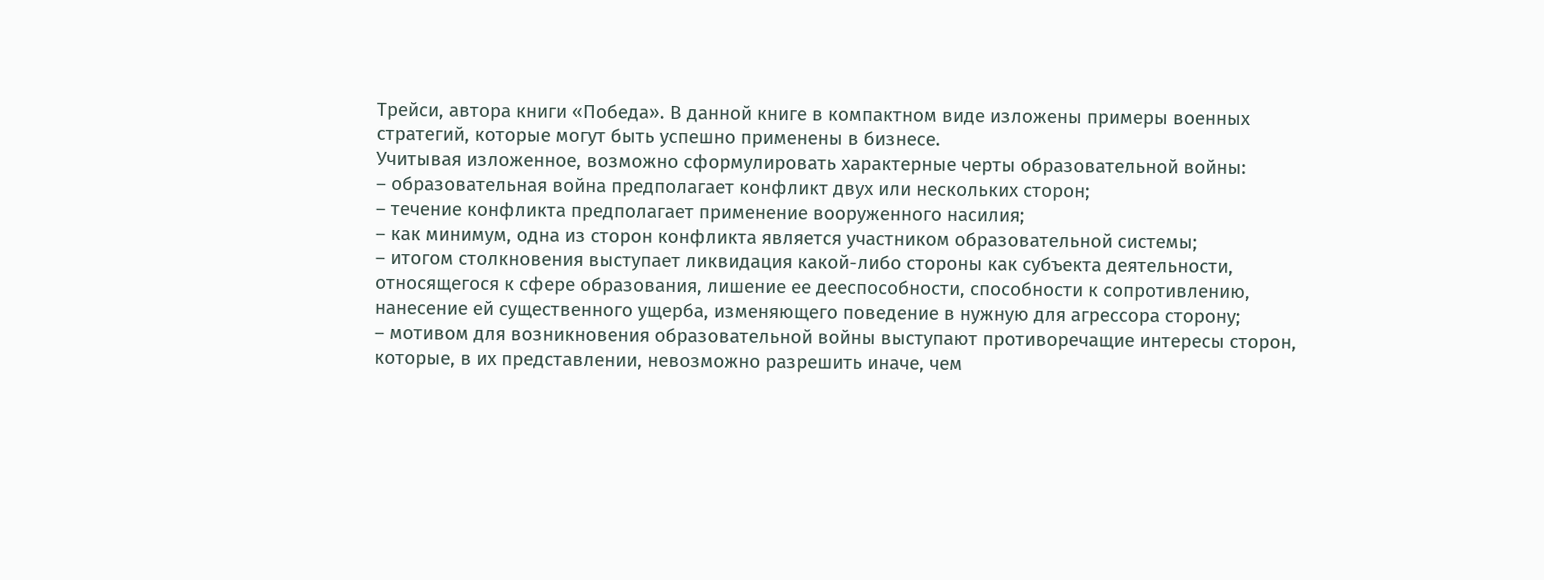Трейси, автора книги «Победа». В данной книге в компактном виде изложены примеры военных стратегий, которые могут быть успешно применены в бизнесе.
Учитывая изложенное, возможно сформулировать характерные черты образовательной войны:
– образовательная война предполагает конфликт двух или нескольких сторон;
– течение конфликта предполагает применение вооруженного насилия;
– как минимум, одна из сторон конфликта является участником образовательной системы;
– итогом столкновения выступает ликвидация какой-либо стороны как субъекта деятельности, относящегося к сфере образования, лишение ее дееспособности, способности к сопротивлению, нанесение ей существенного ущерба, изменяющего поведение в нужную для агрессора сторону;
– мотивом для возникновения образовательной войны выступают противоречащие интересы сторон, которые, в их представлении, невозможно разрешить иначе, чем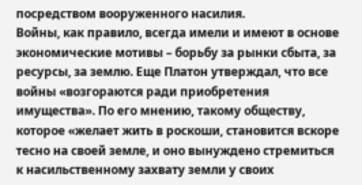посредством вооруженного насилия.
Войны, как правило, всегда имели и имеют в основе экономические мотивы – борьбу за рынки сбыта, за ресурсы, за землю. Еще Платон утверждал, что все войны «возгораются ради приобретения имущества». По его мнению, такому обществу, которое «желает жить в роскоши, становится вскоре тесно на своей земле, и оно вынуждено стремиться к насильственному захвату земли у своих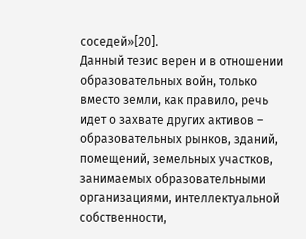соседей»[20].
Данный тезис верен и в отношении образовательных войн, только вместо земли, как правило, речь идет о захвате других активов – образовательных рынков, зданий, помещений, земельных участков, занимаемых образовательными организациями, интеллектуальной собственности,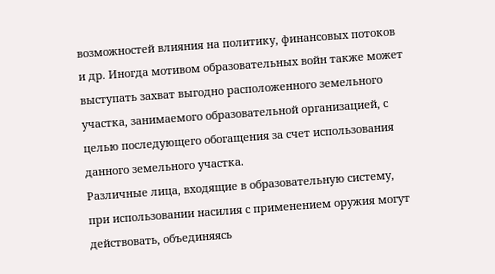возможностей влияния на политику, финансовых потоков и др. Иногда мотивом образовательных войн также может выступать захват выгодно расположенного земельного участка, занимаемого образовательной организацией, с целью последующего обогащения за счет использования данного земельного участка.
Различные лица, входящие в образовательную систему, при использовании насилия с применением оружия могут действовать, объединяясь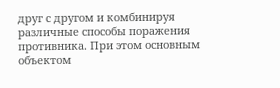друг с другом и комбинируя различные способы поражения противника. При этом основным объектом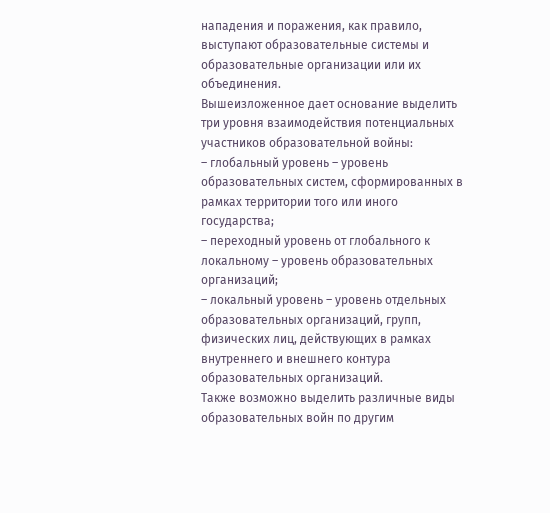нападения и поражения, как правило, выступают образовательные системы и образовательные организации или их объединения.
Вышеизложенное дает основание выделить три уровня взаимодействия потенциальных участников образовательной войны:
– глобальный уровень – уровень образовательных систем, сформированных в рамках территории того или иного государства;
– переходный уровень от глобального к локальному – уровень образовательных организаций;
– локальный уровень – уровень отдельных образовательных организаций, групп, физических лиц, действующих в рамках внутреннего и внешнего контура образовательных организаций.
Также возможно выделить различные виды образовательных войн по другим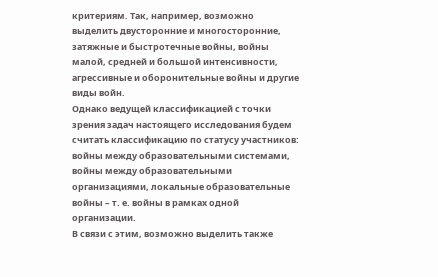критериям. Так, например, возможно выделить двусторонние и многосторонние, затяжные и быстротечные войны, войны малой, средней и большой интенсивности, агрессивные и оборонительные войны и другие виды войн.
Однако ведущей классификацией с точки зрения задач настоящего исследования будем считать классификацию по статусу участников: войны между образовательными системами, войны между образовательными организациями, локальные образовательные войны – т. е. войны в рамках одной организации.
В связи с этим, возможно выделить также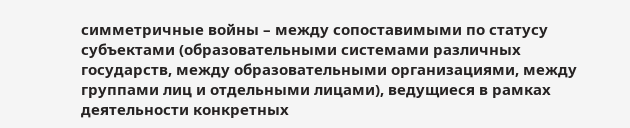симметричные войны – между сопоставимыми по статусу субъектами (образовательными системами различных государств, между образовательными организациями, между группами лиц и отдельными лицами), ведущиеся в рамках деятельности конкретных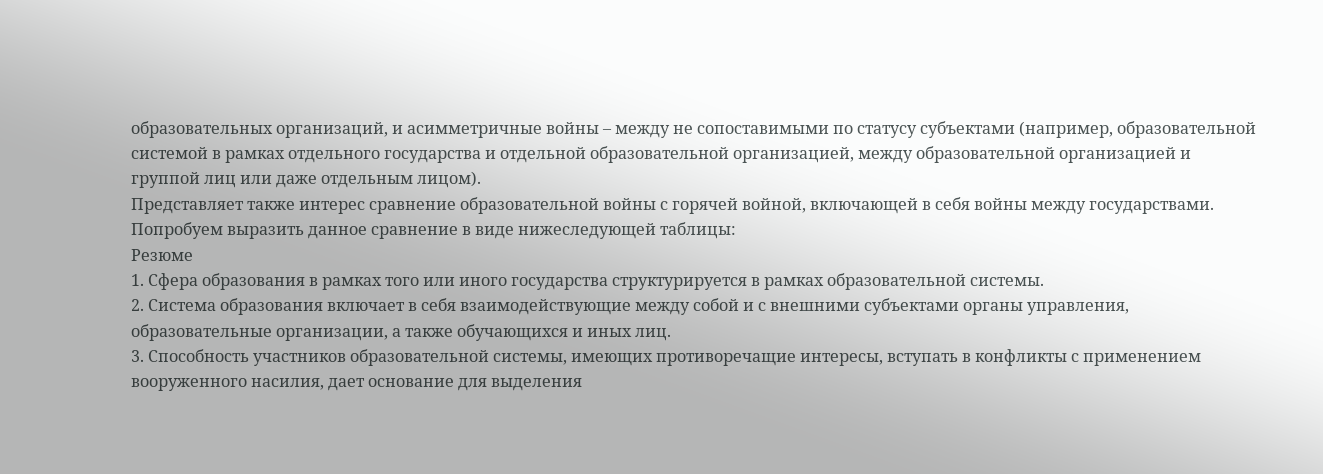образовательных организаций, и асимметричные войны – между не сопоставимыми по статусу субъектами (например, образовательной системой в рамках отдельного государства и отдельной образовательной организацией, между образовательной организацией и группой лиц или даже отдельным лицом).
Представляет также интерес сравнение образовательной войны с горячей войной, включающей в себя войны между государствами. Попробуем выразить данное сравнение в виде нижеследующей таблицы:
Резюме
1. Сфера образования в рамках того или иного государства структурируется в рамках образовательной системы.
2. Система образования включает в себя взаимодействующие между собой и с внешними субъектами органы управления, образовательные организации, а также обучающихся и иных лиц.
3. Способность участников образовательной системы, имеющих противоречащие интересы, вступать в конфликты с применением вооруженного насилия, дает основание для выделения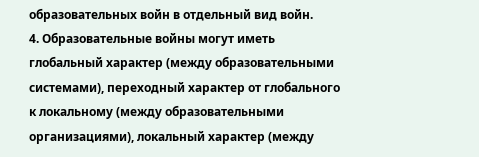образовательных войн в отдельный вид войн.
4. Образовательные войны могут иметь глобальный характер (между образовательными системами), переходный характер от глобального к локальному (между образовательными организациями), локальный характер (между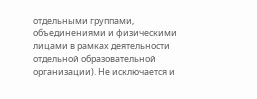отдельными группами, объединениями и физическими лицами в рамках деятельности отдельной образовательной организации). Не исключается и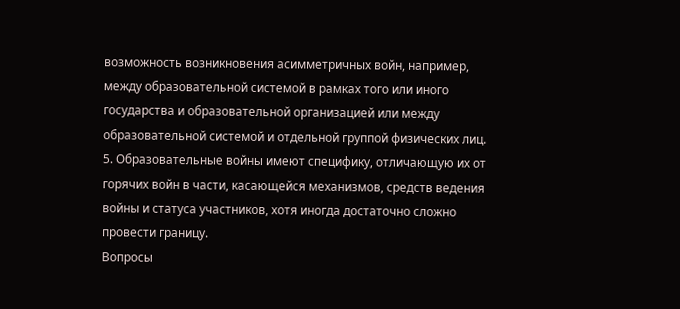возможность возникновения асимметричных войн, например, между образовательной системой в рамках того или иного государства и образовательной организацией или между образовательной системой и отдельной группой физических лиц.
5. Образовательные войны имеют специфику, отличающую их от горячих войн в части, касающейся механизмов, средств ведения войны и статуса участников, хотя иногда достаточно сложно провести границу.
Вопросы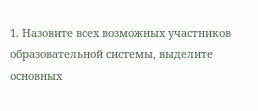1. Назовите всех возможных участников образовательной системы, выделите основных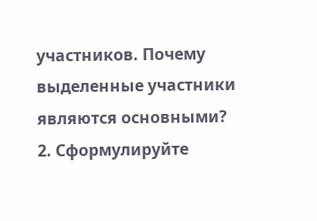участников. Почему выделенные участники являются основными?
2. Сформулируйте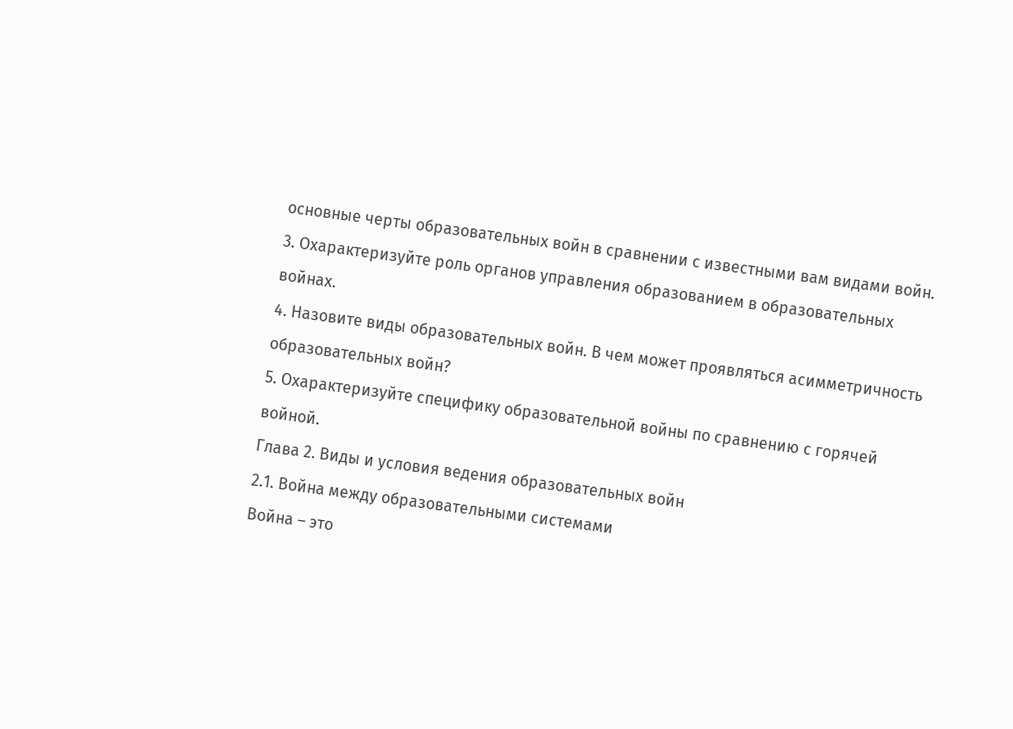основные черты образовательных войн в сравнении с известными вам видами войн.
3. Охарактеризуйте роль органов управления образованием в образовательных войнах.
4. Назовите виды образовательных войн. В чем может проявляться асимметричность образовательных войн?
5. Охарактеризуйте специфику образовательной войны по сравнению с горячей войной.
Глава 2. Виды и условия ведения образовательных войн
2.1. Война между образовательными системами
Война – это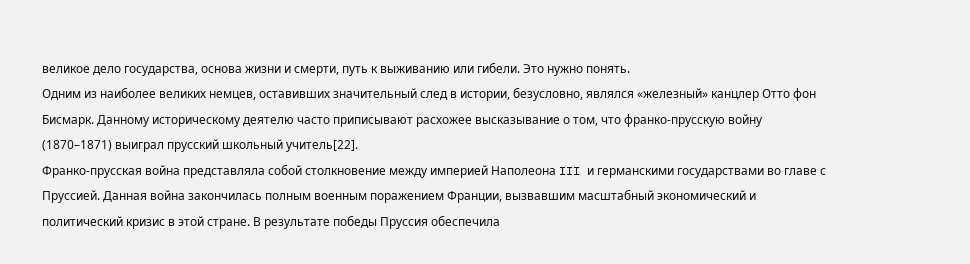великое дело государства, основа жизни и смерти, путь к выживанию или гибели. Это нужно понять.
Одним из наиболее великих немцев, оставивших значительный след в истории, безусловно, являлся «железный» канцлер Отто фон Бисмарк. Данному историческому деятелю часто приписывают расхожее высказывание о том, что франко-прусскую войну (1870–1871) выиграл прусский школьный учитель[22].
Франко-прусская война представляла собой столкновение между империей Наполеона III и германскими государствами во главе с Пруссией. Данная война закончилась полным военным поражением Франции, вызвавшим масштабный экономический и политический кризис в этой стране. В результате победы Пруссия обеспечила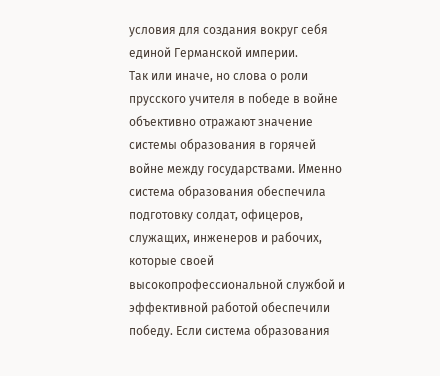условия для создания вокруг себя единой Германской империи.
Так или иначе, но слова о роли прусского учителя в победе в войне объективно отражают значение системы образования в горячей войне между государствами. Именно система образования обеспечила подготовку солдат, офицеров, служащих, инженеров и рабочих, которые своей высокопрофессиональной службой и эффективной работой обеспечили победу. Если система образования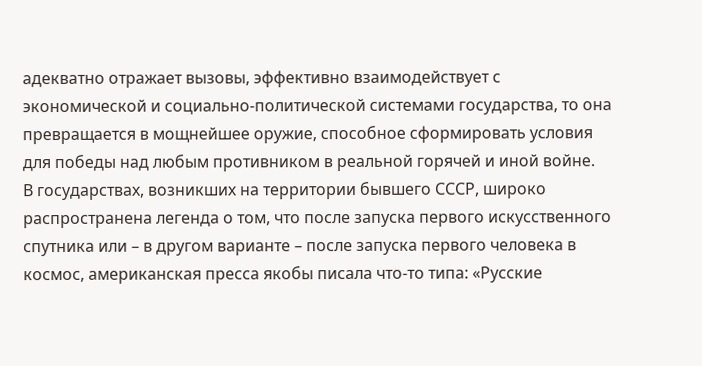адекватно отражает вызовы, эффективно взаимодействует с экономической и социально-политической системами государства, то она превращается в мощнейшее оружие, способное сформировать условия для победы над любым противником в реальной горячей и иной войне.
В государствах, возникших на территории бывшего СССР, широко распространена легенда о том, что после запуска первого искусственного спутника или – в другом варианте – после запуска первого человека в космос, американская пресса якобы писала что-то типа: «Русские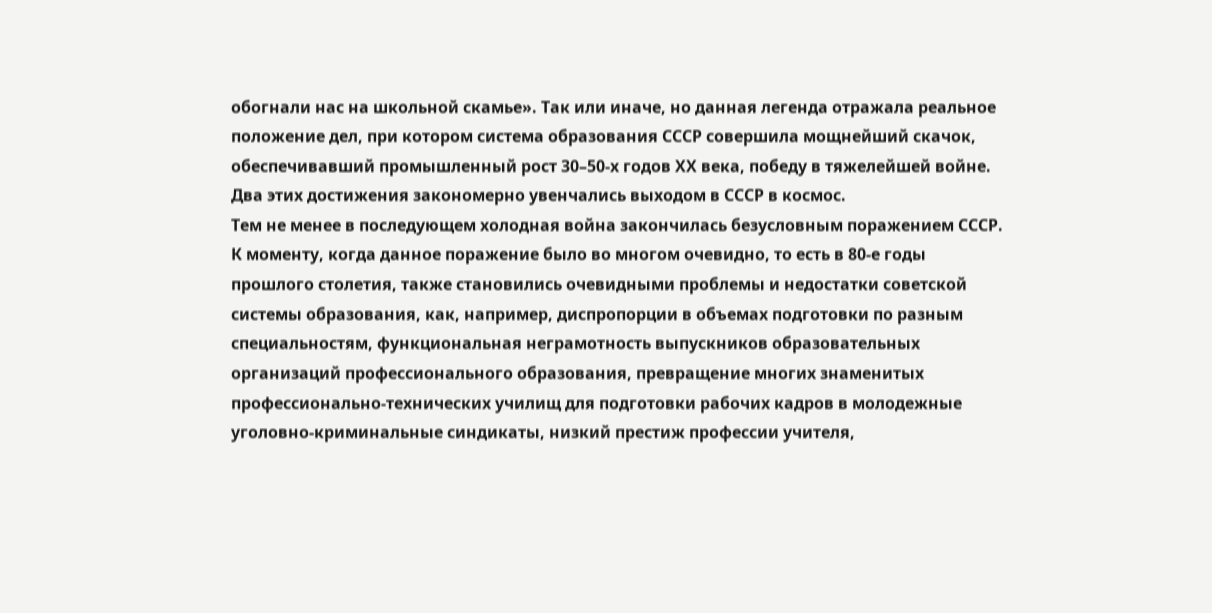обогнали нас на школьной скамье». Так или иначе, но данная легенда отражала реальное положение дел, при котором система образования СССР совершила мощнейший скачок, обеспечивавший промышленный рост 30–50-х годов ХХ века, победу в тяжелейшей войне. Два этих достижения закономерно увенчались выходом в СССР в космос.
Тем не менее в последующем холодная война закончилась безусловным поражением СССР. К моменту, когда данное поражение было во многом очевидно, то есть в 80-е годы прошлого столетия, также становились очевидными проблемы и недостатки советской системы образования, как, например, диспропорции в объемах подготовки по разным специальностям, функциональная неграмотность выпускников образовательных организаций профессионального образования, превращение многих знаменитых профессионально-технических училищ для подготовки рабочих кадров в молодежные уголовно-криминальные синдикаты, низкий престиж профессии учителя,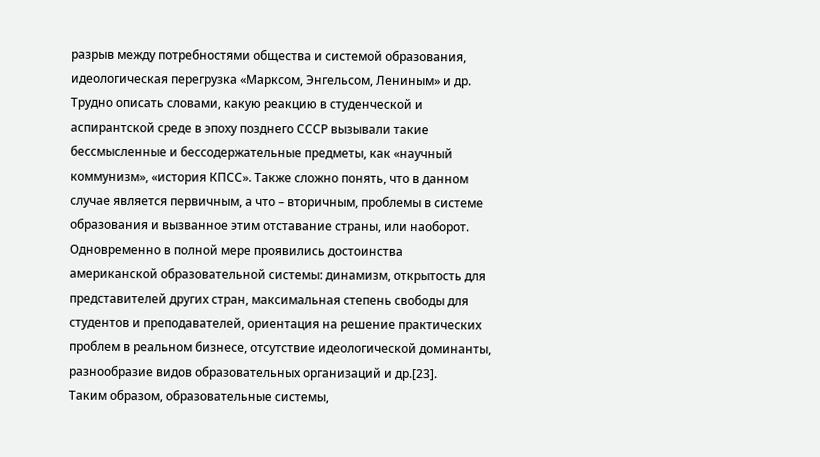разрыв между потребностями общества и системой образования, идеологическая перегрузка «Марксом, Энгельсом, Лениным» и др.
Трудно описать словами, какую реакцию в студенческой и аспирантской среде в эпоху позднего СССР вызывали такие бессмысленные и бессодержательные предметы, как «научный коммунизм», «история КПСС». Также сложно понять, что в данном случае является первичным, а что – вторичным, проблемы в системе образования и вызванное этим отставание страны, или наоборот.
Одновременно в полной мере проявились достоинства американской образовательной системы: динамизм, открытость для представителей других стран, максимальная степень свободы для студентов и преподавателей, ориентация на решение практических проблем в реальном бизнесе, отсутствие идеологической доминанты, разнообразие видов образовательных организаций и др.[23].
Таким образом, образовательные системы,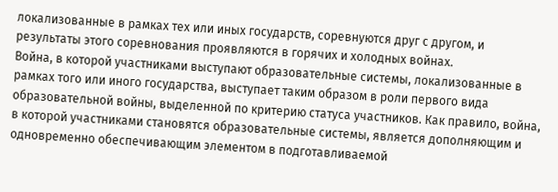локализованные в рамках тех или иных государств, соревнуются друг с другом, и результаты этого соревнования проявляются в горячих и холодных войнах.
Война, в которой участниками выступают образовательные системы, локализованные в рамках того или иного государства, выступает таким образом в роли первого вида образовательной войны, выделенной по критерию статуса участников. Как правило, война, в которой участниками становятся образовательные системы, является дополняющим и одновременно обеспечивающим элементом в подготавливаемой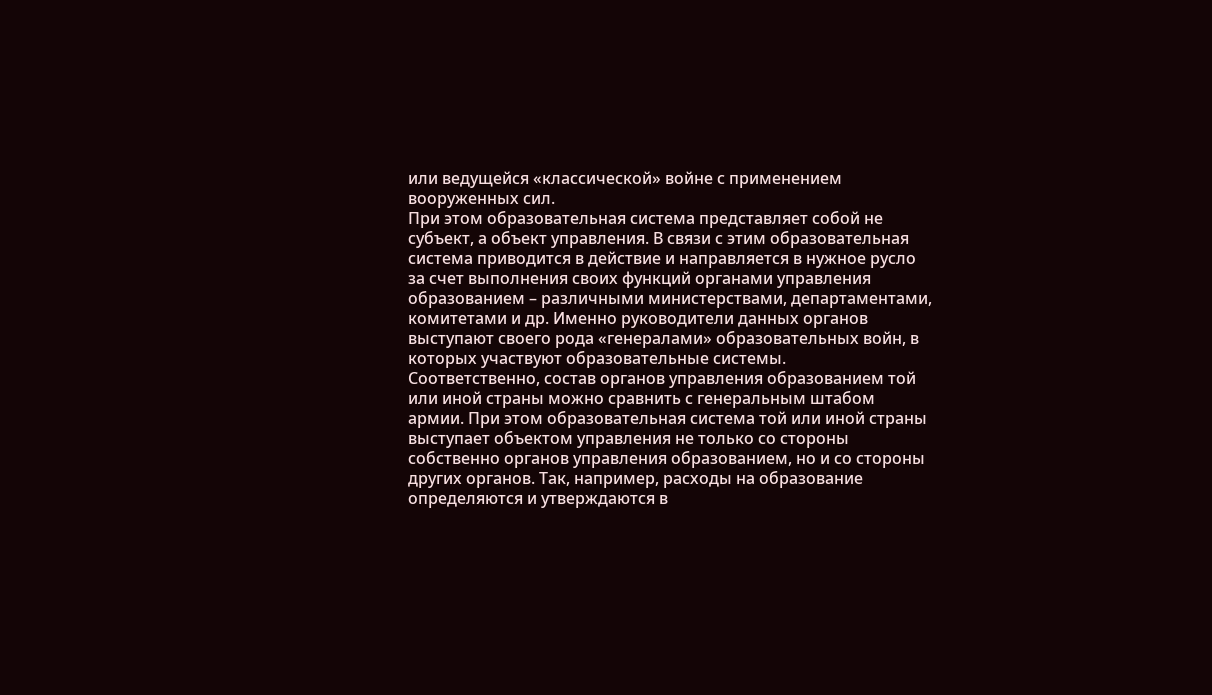или ведущейся «классической» войне с применением вооруженных сил.
При этом образовательная система представляет собой не субъект, а объект управления. В связи с этим образовательная система приводится в действие и направляется в нужное русло за счет выполнения своих функций органами управления образованием – различными министерствами, департаментами, комитетами и др. Именно руководители данных органов выступают своего рода «генералами» образовательных войн, в которых участвуют образовательные системы.
Соответственно, состав органов управления образованием той или иной страны можно сравнить с генеральным штабом армии. При этом образовательная система той или иной страны выступает объектом управления не только со стороны собственно органов управления образованием, но и со стороны других органов. Так, например, расходы на образование определяются и утверждаются в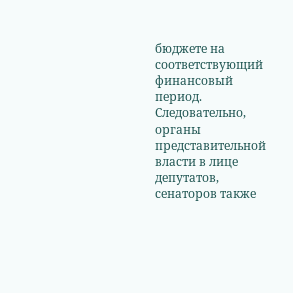бюджете на соответствующий финансовый период. Следовательно, органы представительной власти в лице депутатов, сенаторов также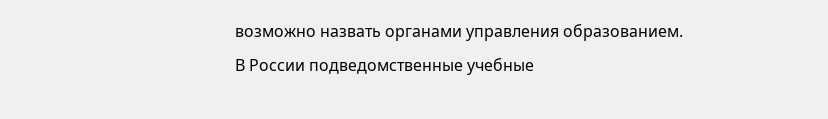возможно назвать органами управления образованием.
В России подведомственные учебные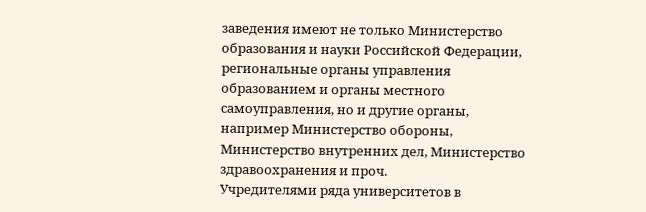заведения имеют не только Министерство образования и науки Российской Федерации, региональные органы управления образованием и органы местного самоуправления, но и другие органы, например Министерство обороны, Министерство внутренних дел, Министерство здравоохранения и проч.
Учредителями ряда университетов в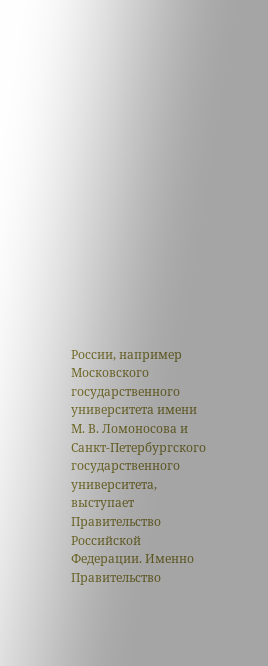России, например Московского государственного университета имени М. В. Ломоносова и Санкт-Петербургского государственного университета, выступает Правительство Российской Федерации. Именно Правительство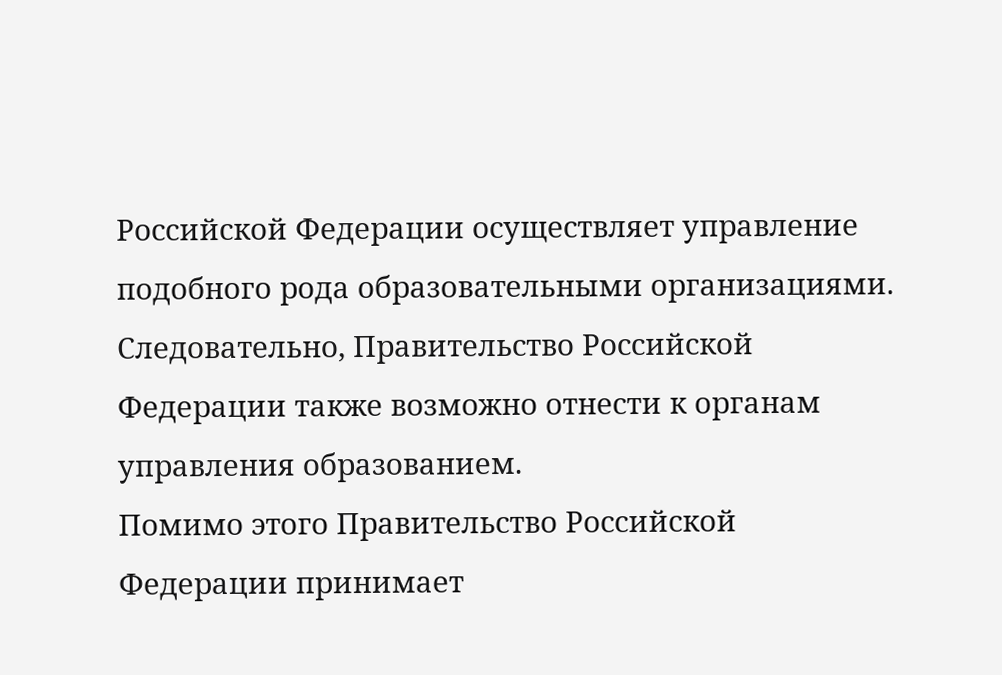Российской Федерации осуществляет управление подобного рода образовательными организациями. Следовательно, Правительство Российской Федерации также возможно отнести к органам управления образованием.
Помимо этого Правительство Российской Федерации принимает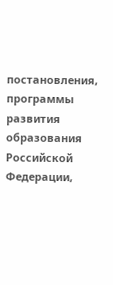постановления, программы развития образования Российской Федерации,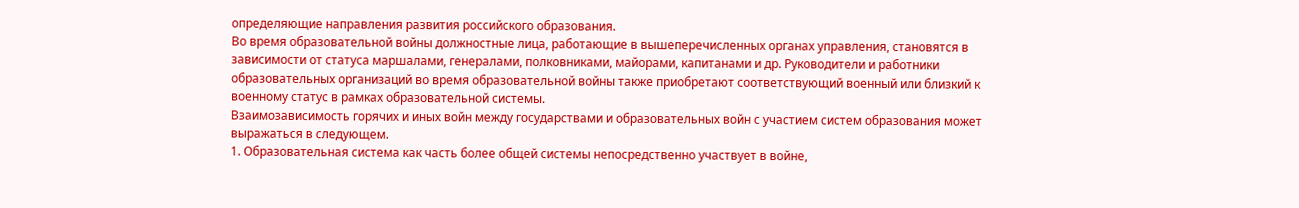определяющие направления развития российского образования.
Во время образовательной войны должностные лица, работающие в вышеперечисленных органах управления, становятся в зависимости от статуса маршалами, генералами, полковниками, майорами, капитанами и др. Руководители и работники образовательных организаций во время образовательной войны также приобретают соответствующий военный или близкий к военному статус в рамках образовательной системы.
Взаимозависимость горячих и иных войн между государствами и образовательных войн с участием систем образования может выражаться в следующем.
1. Образовательная система как часть более общей системы непосредственно участвует в войне,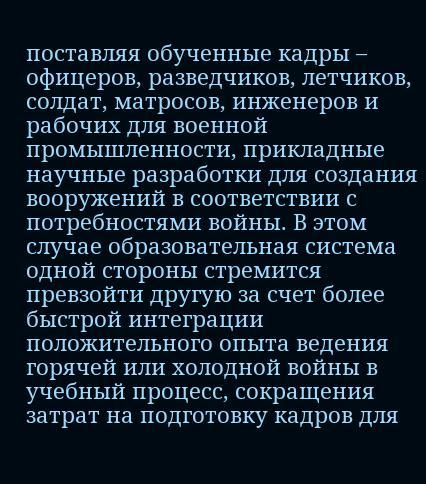поставляя обученные кадры – офицеров, разведчиков, летчиков, солдат, матросов, инженеров и рабочих для военной промышленности, прикладные научные разработки для создания вооружений в соответствии с потребностями войны. В этом случае образовательная система одной стороны стремится превзойти другую за счет более быстрой интеграции положительного опыта ведения горячей или холодной войны в учебный процесс, сокращения затрат на подготовку кадров для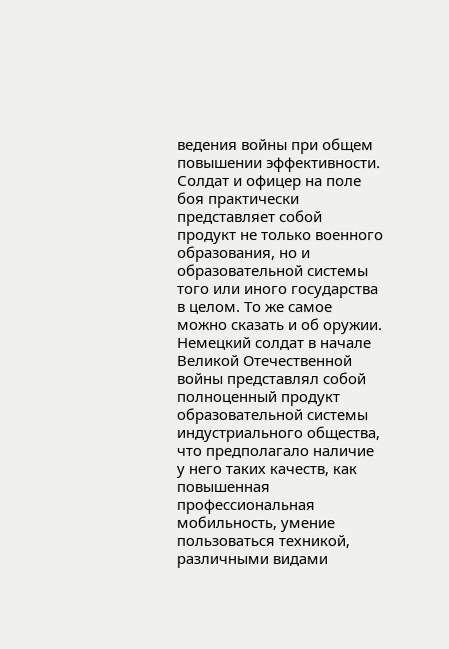ведения войны при общем повышении эффективности.
Солдат и офицер на поле боя практически представляет собой продукт не только военного образования, но и образовательной системы того или иного государства в целом. То же самое можно сказать и об оружии.
Немецкий солдат в начале Великой Отечественной войны представлял собой полноценный продукт образовательной системы индустриального общества, что предполагало наличие у него таких качеств, как повышенная профессиональная мобильность, умение пользоваться техникой, различными видами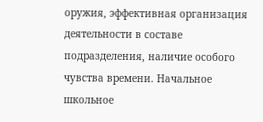оружия, эффективная организация деятельности в составе подразделения, наличие особого чувства времени. Начальное школьное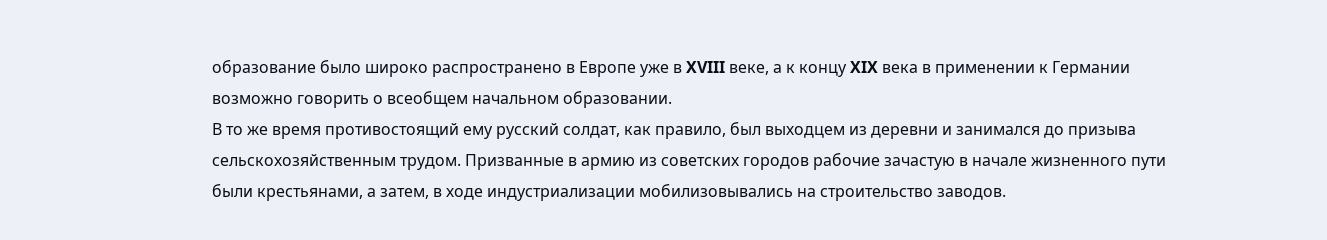образование было широко распространено в Европе уже в XVIII веке, а к концу XIX века в применении к Германии возможно говорить о всеобщем начальном образовании.
В то же время противостоящий ему русский солдат, как правило, был выходцем из деревни и занимался до призыва сельскохозяйственным трудом. Призванные в армию из советских городов рабочие зачастую в начале жизненного пути были крестьянами, а затем, в ходе индустриализации мобилизовывались на строительство заводов.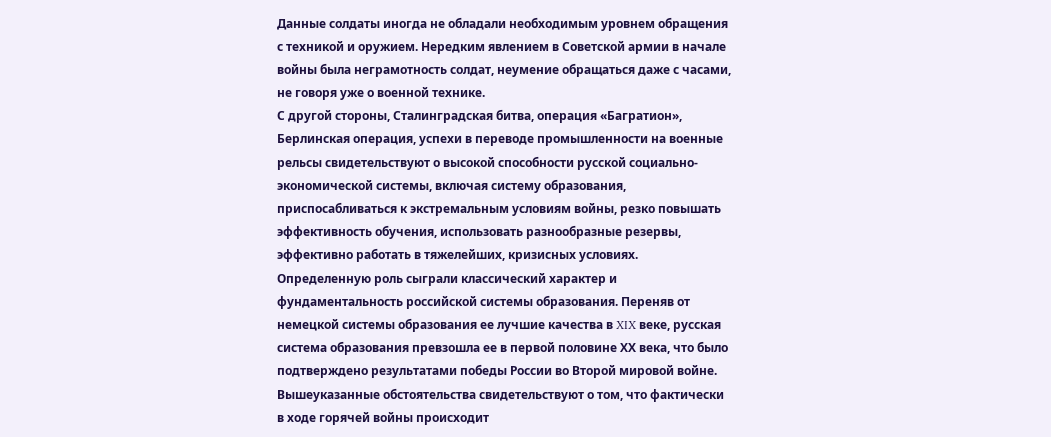Данные солдаты иногда не обладали необходимым уровнем обращения с техникой и оружием. Нередким явлением в Советской армии в начале войны была неграмотность солдат, неумение обращаться даже с часами, не говоря уже о военной технике.
С другой стороны, Сталинградская битва, операция «Багратион», Берлинская операция, успехи в переводе промышленности на военные рельсы свидетельствуют о высокой способности русской социально-экономической системы, включая систему образования, приспосабливаться к экстремальным условиям войны, резко повышать эффективность обучения, использовать разнообразные резервы, эффективно работать в тяжелейших, кризисных условиях.
Определенную роль сыграли классический характер и фундаментальность российской системы образования. Переняв от немецкой системы образования ее лучшие качества в XIX веке, русская система образования превзошла ее в первой половине ХХ века, что было подтверждено результатами победы России во Второй мировой войне.
Вышеуказанные обстоятельства свидетельствуют о том, что фактически в ходе горячей войны происходит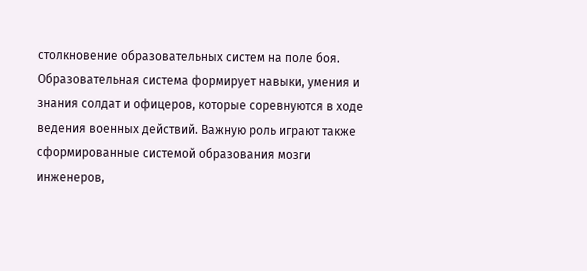столкновение образовательных систем на поле боя. Образовательная система формирует навыки, умения и знания солдат и офицеров, которые соревнуются в ходе ведения военных действий. Важную роль играют также сформированные системой образования мозги инженеров,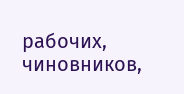рабочих, чиновников,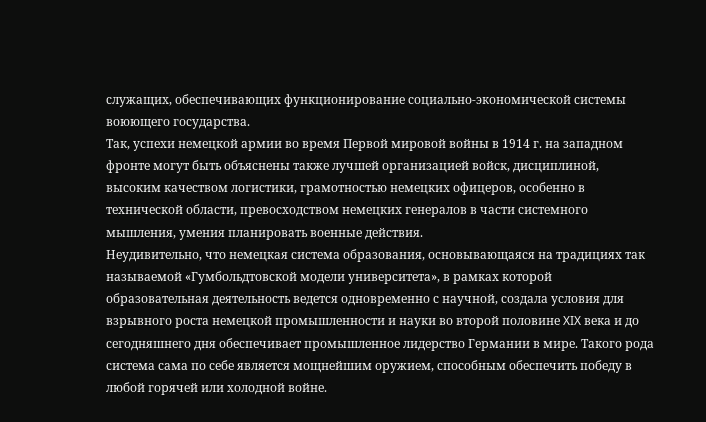служащих, обеспечивающих функционирование социально-экономической системы воюющего государства.
Так, успехи немецкой армии во время Первой мировой войны в 1914 г. на западном фронте могут быть объяснены также лучшей организацией войск, дисциплиной, высоким качеством логистики, грамотностью немецких офицеров, особенно в технической области, превосходством немецких генералов в части системного мышления, умения планировать военные действия.
Неудивительно, что немецкая система образования, основывающаяся на традициях так называемой «Гумбольдтовской модели университета», в рамках которой образовательная деятельность ведется одновременно с научной, создала условия для взрывного роста немецкой промышленности и науки во второй половине XIX века и до сегодняшнего дня обеспечивает промышленное лидерство Германии в мире. Такого рода система сама по себе является мощнейшим оружием, способным обеспечить победу в любой горячей или холодной войне.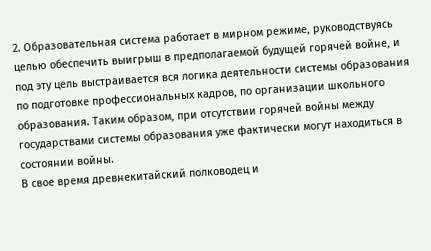2. Образовательная система работает в мирном режиме, руководствуясь целью обеспечить выигрыш в предполагаемой будущей горячей войне, и под эту цель выстраивается вся логика деятельности системы образования по подготовке профессиональных кадров, по организации школьного образования. Таким образом, при отсутствии горячей войны между государствами системы образования уже фактически могут находиться в состоянии войны.
В свое время древнекитайский полководец и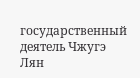государственный деятель Чжугэ Лян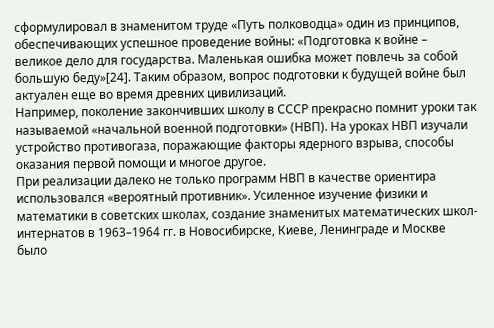сформулировал в знаменитом труде «Путь полководца» один из принципов, обеспечивающих успешное проведение войны: «Подготовка к войне – великое дело для государства. Маленькая ошибка может повлечь за собой большую беду»[24]. Таким образом, вопрос подготовки к будущей войне был актуален еще во время древних цивилизаций.
Например, поколение закончивших школу в СССР прекрасно помнит уроки так называемой «начальной военной подготовки» (НВП). На уроках НВП изучали устройство противогаза, поражающие факторы ядерного взрыва, способы оказания первой помощи и многое другое.
При реализации далеко не только программ НВП в качестве ориентира использовался «вероятный противник». Усиленное изучение физики и математики в советских школах, создание знаменитых математических школ-интернатов в 1963–1964 гг. в Новосибирске, Киеве, Ленинграде и Москве было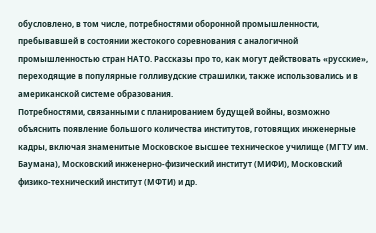обусловлено, в том числе, потребностями оборонной промышленности, пребывавшей в состоянии жестокого соревнования с аналогичной промышленностью стран НАТО. Рассказы про то, как могут действовать «русские», переходящие в популярные голливудские страшилки, также использовались и в американской системе образования.
Потребностями, связанными с планированием будущей войны, возможно объяснить появление большого количества институтов, готовящих инженерные кадры, включая знаменитые Московское высшее техническое училище (МГТУ им. Баумана), Московский инженерно-физический институт (МИФИ), Московский физико-технический институт (МФТИ) и др.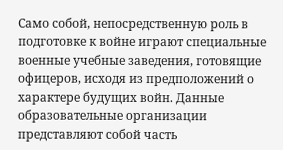Само собой, непосредственную роль в подготовке к войне играют специальные военные учебные заведения, готовящие офицеров, исходя из предположений о характере будущих войн. Данные образовательные организации представляют собой часть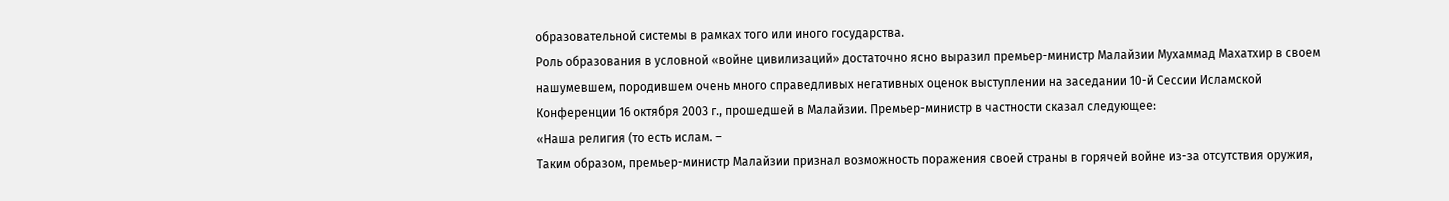образовательной системы в рамках того или иного государства.
Роль образования в условной «войне цивилизаций» достаточно ясно выразил премьер-министр Малайзии Мухаммад Махатхир в своем нашумевшем, породившем очень много справедливых негативных оценок выступлении на заседании 10-й Сессии Исламской Конференции 16 октября 2003 г., прошедшей в Малайзии. Премьер-министр в частности сказал следующее:
«Наша религия (то есть ислам. –
Таким образом, премьер-министр Малайзии признал возможность поражения своей страны в горячей войне из-за отсутствия оружия,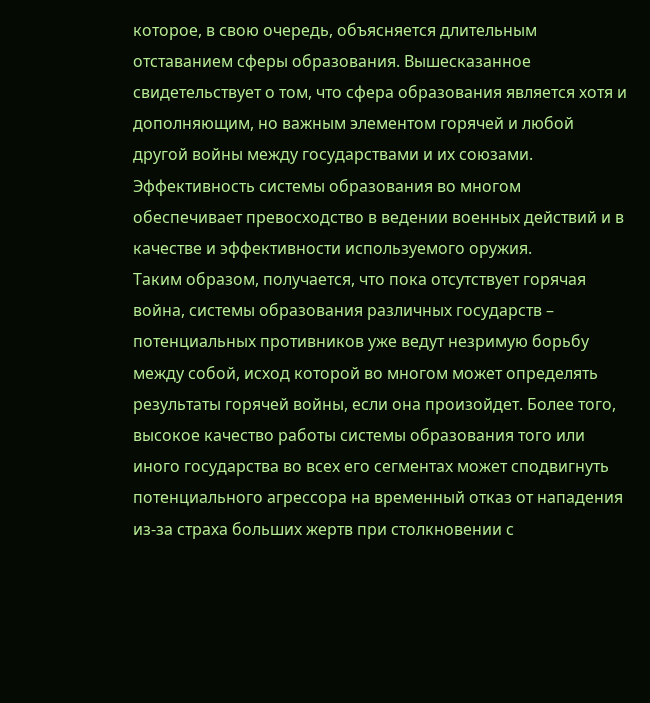которое, в свою очередь, объясняется длительным отставанием сферы образования. Вышесказанное свидетельствует о том, что сфера образования является хотя и дополняющим, но важным элементом горячей и любой другой войны между государствами и их союзами. Эффективность системы образования во многом обеспечивает превосходство в ведении военных действий и в качестве и эффективности используемого оружия.
Таким образом, получается, что пока отсутствует горячая война, системы образования различных государств – потенциальных противников уже ведут незримую борьбу между собой, исход которой во многом может определять результаты горячей войны, если она произойдет. Более того, высокое качество работы системы образования того или иного государства во всех его сегментах может сподвигнуть потенциального агрессора на временный отказ от нападения из-за страха больших жертв при столкновении с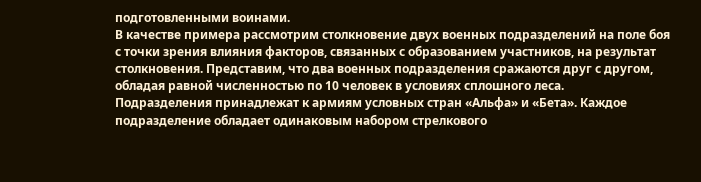подготовленными воинами.
В качестве примера рассмотрим столкновение двух военных подразделений на поле боя с точки зрения влияния факторов, связанных с образованием участников, на результат столкновения. Представим, что два военных подразделения сражаются друг с другом, обладая равной численностью по 10 человек в условиях сплошного леса.
Подразделения принадлежат к армиям условных стран «Альфа» и «Бета». Каждое подразделение обладает одинаковым набором стрелкового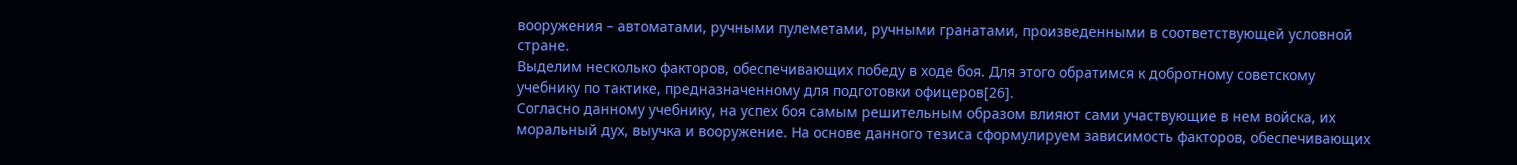вооружения – автоматами, ручными пулеметами, ручными гранатами, произведенными в соответствующей условной стране.
Выделим несколько факторов, обеспечивающих победу в ходе боя. Для этого обратимся к добротному советскому учебнику по тактике, предназначенному для подготовки офицеров[26].
Согласно данному учебнику, на успех боя самым решительным образом влияют сами участвующие в нем войска, их моральный дух, выучка и вооружение. На основе данного тезиса сформулируем зависимость факторов, обеспечивающих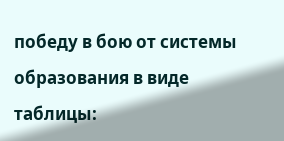победу в бою от системы образования в виде таблицы: